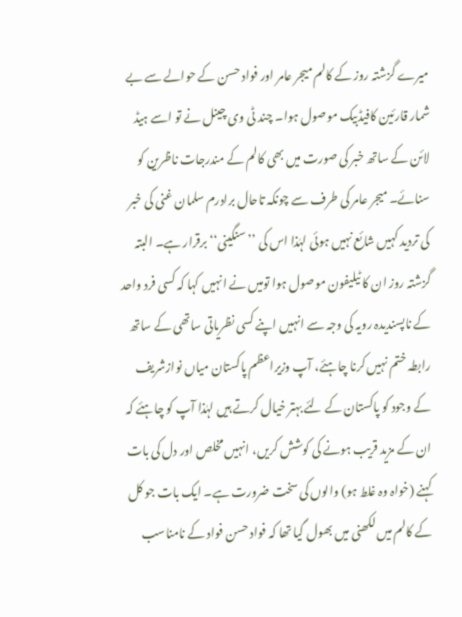میرے گزشتہ روز کے کالم میجر عامر اور فواد حسن کے حوالے سے بے شمار قارئین کافیڈبیک موصول ہوا۔ چند ٹی وی چینل نے تو اسے ہیڈ لائن کے ساتھ خبر کی صورت میں بھی کالم کے مندرجات ناظرین کو سنائے۔ میجر عامر کی طرف سے چونکہ تاحال برادرم سلمان غنی کی خبر کی تردید کہیں شائع نہیں ہوئی لہٰذا اس کی ’’سنگینی‘‘ برقرار ہے۔ البتہ گزشتہ روز ان کا ٹیلیفون موصول ہوا تومیں نے انہیں کہا کہ کسی فرد واحد کے ناپسندیدہ رویہ کی وجہ سے انہیں اپنے کسی نظریاتی ساتھی کے ساتھ رابطہ ختم نہیں کرنا چاہئے، آپ وزیراعظم پاکستان میاں نوازشریف کے وجود کو پاکستان کے لئے بہتر خیال کرتے ہیں لہٰذا آپ کو چاہئے کہ ان کے مزید قریب ہونے کی کوشش کریں، انہیں مخلص اور دل کی بات کہنے (خواہ وہ غلط ہو) والوں کی سخت ضرورت ہے۔ ایک بات جو کل کے کالم میں لکھنی میں بھول گیا تھا کہ فواد حسن فواد کے نامناسب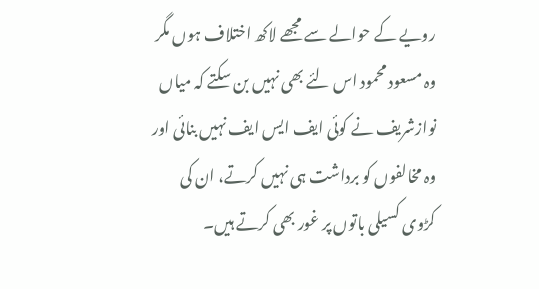رویے کے حوالے سے مجھے لاکھ اختلاف ہوں مگر وہ مسعود محمود اس لئے بھی نہیں بن سکتے کہ میاں نوازشریف نے کوئی ایف ایس ایف نہیں بنائی اور وہ مخالفوں کو برداشت ہی نہیں کرتے، ان کی کڑوی کسیلی باتوں پر غور بھی کرتے ہیں۔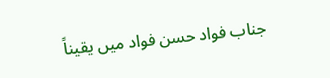جناب فواد حسن فواد میں یقیناً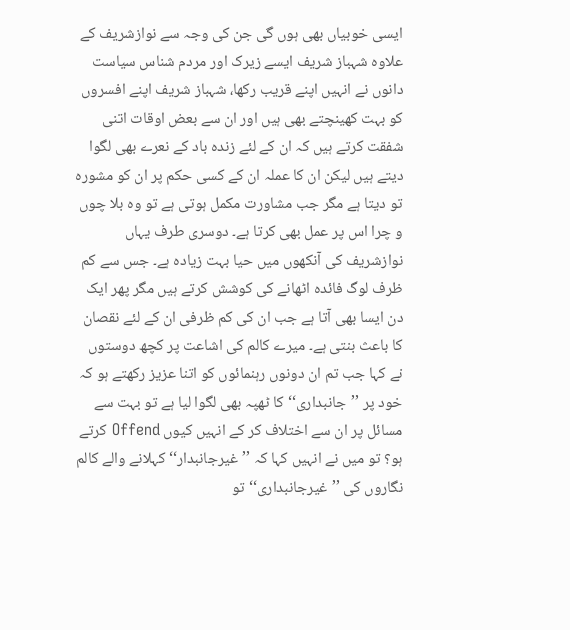ایسی خوبیاں بھی ہوں گی جن کی وجہ سے نوازشریف کے علاوہ شہباز شریف ایسے زیرک اور مردم شناس سیاست دانوں نے انہیں اپنے قریب رکھا، شہباز شریف اپنے افسروں کو بہت کھینچتے بھی ہیں اور ان سے بعض اوقات اتنی شفقت کرتے ہیں کہ ان کے لئے زندہ باد کے نعرے بھی لگوا دیتے ہیں لیکن ان کا عملہ ان کے کسی حکم پر ان کو مشورہ تو دیتا ہے مگر جب مشاورت مکمل ہوتی ہے تو وہ بلا چوں و چرا اس پر عمل بھی کرتا ہے۔ دوسری طرف یہاں نوازشریف کی آنکھوں میں حیا بہت زیادہ ہے۔ جس سے کم ظرف لوگ فائدہ اٹھانے کی کوشش کرتے ہیں مگر پھر ایک دن ایسا بھی آتا ہے جب ان کی کم ظرفی ان کے لئے نقصان کا باعث بنتی ہے۔ میرے کالم کی اشاعت پر کچھ دوستوں نے کہا جب تم ان دونوں رہنمائوں کو اتنا عزیز رکھتے ہو کہ خود پر ’’جانبداری‘‘ کا ٹھپہ بھی لگوا لیا ہے تو بہت سے مسائل پر ان سے اختلاف کر کے انہیں کیوں Offend کرتے ہو؟ تو میں نے انہیں کہا کہ ’’غیرجانبدار‘‘ کہلانے والے کالم نگاروں کی ’’غیرجانبداری‘‘ تو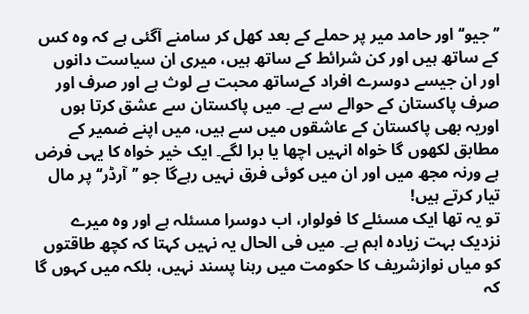’’جیو‘‘ اور حامد میر پر حملے کے بعد کھل کر سامنے آگئی ہے کہ وہ کس کے ساتھ ہیں اور کن شرائط کے ساتھ ہیں، میری ان سیاست دانوں اور ان جیسے دوسرے افراد کےساتھ محبت بے لوث ہے اور صرف اور صرف پاکستان کے حوالے سے ہے۔ میں پاکستان سے عشق کرتا ہوں اوریہ بھی پاکستان کے عاشقوں میں سے ہیں، میں اپنے ضمیر کے مطابق لکھوں گا خواہ انہیں اچھا یا برا لگے۔ ایک خیر خواہ کا یہی فرض ہے ورنہ مجھ میں اور ان میں کوئی فرق نہیں رہےگا جو ’’آرڈر‘‘ پر مال تیار کرتے ہیں!
تو یہ تھا ایک مسئلے کا فولوار، اب دوسرا مسئلہ ہے اور وہ میرے نزدیک بہت زیادہ اہم ہے۔ میں فی الحال یہ نہیں کہتا کہ کچھ طاقتوں کو میاں نوازشریف کا حکومت میں رہنا پسند نہیں، بلکہ میں کہوں گا کہ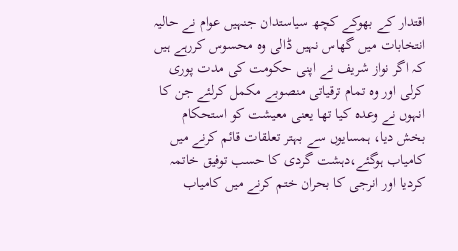اقتدار کے بھوکے کچھ سیاستدان جنہیں عوام نے حالیہ انتخابات میں گھاس نہیں ڈالی وہ محسوس کررہے ہیں کہ اگر نواز شریف نے اپنی حکومت کی مدت پوری کرلی اور وہ تمام ترقیاتی منصوبے مکمل کرلئے جن کا انہوں نے وعدہ کیا تھا یعنی معیشت کو استحکام بخش دیا، ہمسایوں سے بہتر تعلقات قائم کرنے میں کامیاب ہوگئے،دہشت گردی کا حسب توفیق خاتمہ کردیا اور انرجی کا بحران ختم کرنے میں کامیاب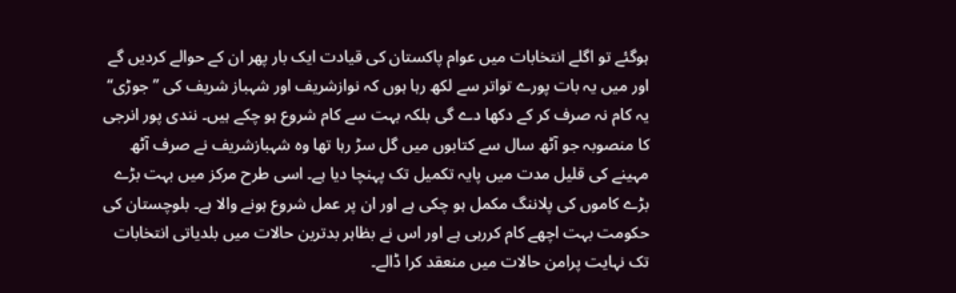ہوگئے تو اگلے انتخابات میں عوام پاکستان کی قیادت ایک بار پھر ان کے حوالے کردیں گے اور میں یہ بات پورے تواتر سے لکھ رہا ہوں کہ نوازشریف اور شہباز شریف کی ’’جوڑی‘‘ یہ کام نہ صرف کر کے دکھا دے گی بلکہ بہت سے کام شروع ہو چکے ہیں۔ نندی پور انرجی کا منصوبہ جو آٹھ سال سے کتابوں میں گل سڑ رہا تھا وہ شہبازشریف نے صرف آٹھ مہینے کی قلیل مدت میں پایہ تکمیل تک پہنچا دیا ہے۔ اسی طرح مرکز میں بہت بڑے بڑے کاموں کی پلاننگ مکمل ہو چکی ہے اور ان پر عمل شروع ہونے والا ہے۔ بلوچستان کی حکومت بہت اچھے کام کررہی ہے اور اس نے بظاہر بدترین حالات میں بلدیاتی انتخابات تک نہایت پرامن حالات میں منعقد کرا ڈالے۔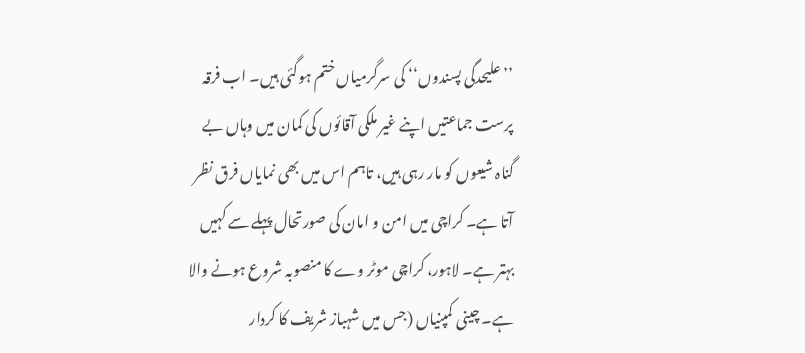’’علیحدگی پسندوں‘‘ کی سرگرمیاں ختم ہوگئی ہیں۔ اب فرقہ پرست جماعتیں اپنے غیر ملکی آقائوں کی کمان میں وہاں بے گناہ شیعوں کو مار رہی ہیں، تاہم اس میں بھی نمایاں فرق نظر آتا ہے۔ کراچی میں امن و امان کی صورتحال پہلے سے کہیں بہتر ہے۔ لاہور، کراچی موٹر وے کا منصوبہ شروع ہونے والا ہے۔ چینی کمپنیاں (جس میں شہباز شریف کا کردار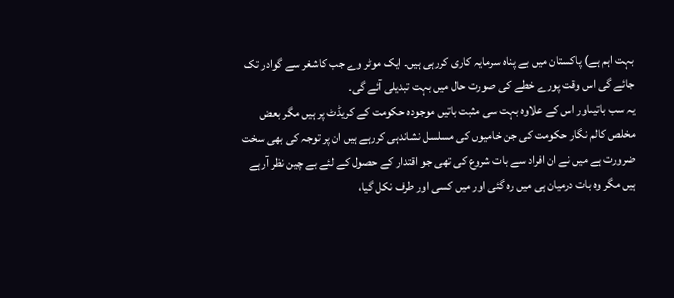بہت اہم ہے) پاکستان میں بے پناہ سرمایہ کاری کررہی ہیں۔ ایک موٹر وے جب کاشغر سے گوادر تک جائے گی اس وقت پورے خطے کی صورت حال میں بہت تبدیلی آئے گی۔
یہ سب باتیںاور اس کے علاوہ بہت سی مثبت باتیں موجودہ حکومت کے کریڈٹ پر ہیں مگر بعض مخلص کالم نگار حکومت کی جن خامیوں کی مسلسل نشاندہی کررہے ہیں ان پر توجہ کی بھی سخت ضرورت ہے میں نے ان افراد سے بات شروع کی تھی جو اقتدار کے حصول کے لئے بے چین نظر آرہے ہیں مگر وہ بات درمیان ہی میں رہ گئی اور میں کسی اور طرف نکل گیا،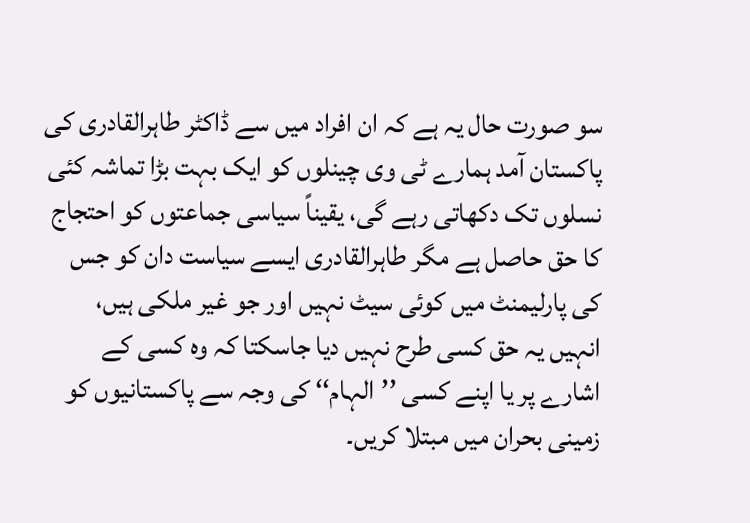سو صورت حال یہ ہے کہ ان افراد میں سے ڈاکٹر طاہرالقادری کی پاکستان آمد ہمارے ٹی وی چینلوں کو ایک بہت بڑا تماشہ کئی نسلوں تک دکھاتی رہے گی، یقیناً سیاسی جماعتوں کو احتجاج کا حق حاصل ہے مگر طاہرالقادری ایسے سیاست دان کو جس کی پارلیمنٹ میں کوئی سیٹ نہیں اور جو غیر ملکی ہیں، انہیں یہ حق کسی طرح نہیں دیا جاسکتا کہ وہ کسی کے اشارے پر یا اپنے کسی ’’الہام‘‘ کی وجہ سے پاکستانیوں کو زمینی بحران میں مبتلا کریں۔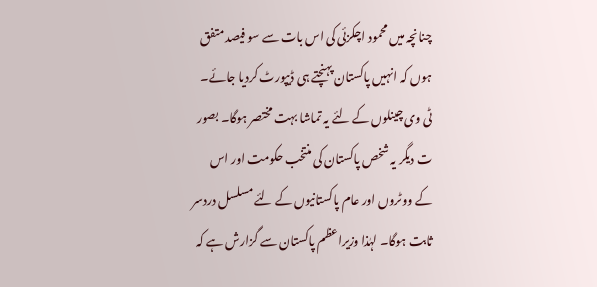چنانچہ میں محمود اچکزئی کی اس بات سے سو فیصد متفق ہوں کہ انہیں پاکستان پہنچتے ہی ڈیپورٹ کردیا جائے۔ ٹی وی چینلوں کے لئے یہ تماشا بہت مختصر ہوگا۔ بصور ت دیگر یہ شخص پاکستان کی منتخب حکومت اور اس کے ووٹروں اور عام پاکستانیوں کے لئے مسلسل دردسر ثابت ہوگا۔ لہٰذا وزیراعظم پاکستان سے گزارش ہے کہ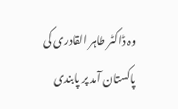وہ ڈاکٹر طاہر القادری کی پاکستان آمد پر پابندی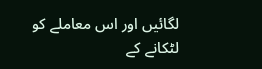لگائیں اور اس معاملے کو لٹکانے کے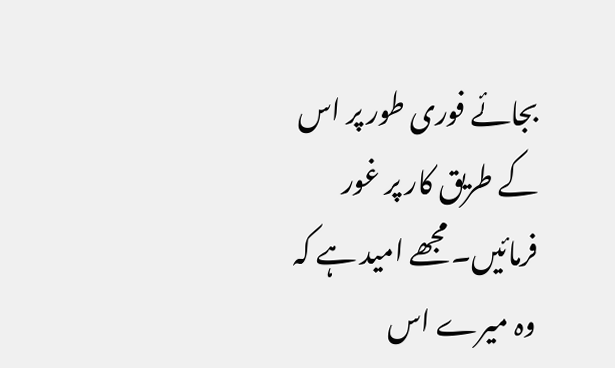بجائے فوری طور پر اس کے طریق کار پر غور فرمائیں۔ مجھے امید ہے کہ وہ میرے اس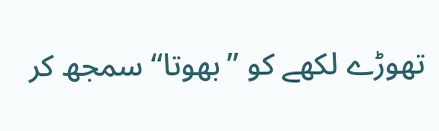تھوڑے لکھے کو ’’بھوتا‘‘ سمجھ کر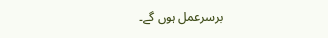برسرعمل ہوں گے۔